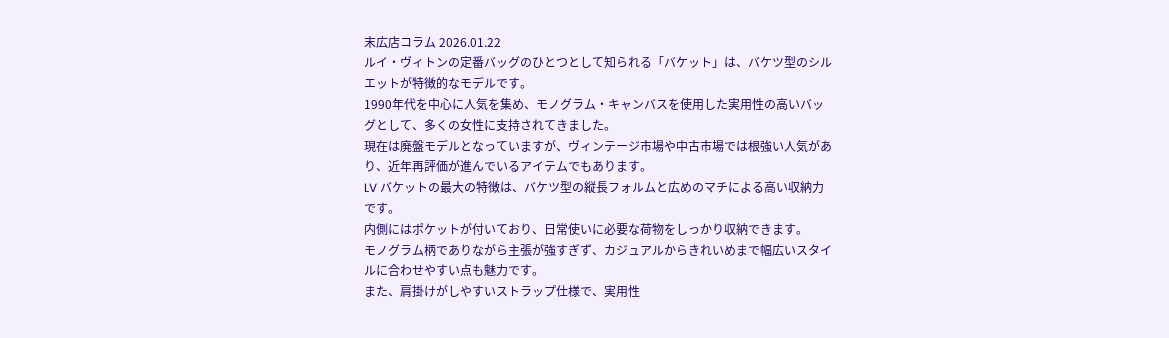末広店コラム 2026.01.22
ルイ・ヴィトンの定番バッグのひとつとして知られる「バケット」は、バケツ型のシルエットが特徴的なモデルです。
1990年代を中心に人気を集め、モノグラム・キャンバスを使用した実用性の高いバッグとして、多くの女性に支持されてきました。
現在は廃盤モデルとなっていますが、ヴィンテージ市場や中古市場では根強い人気があり、近年再評価が進んでいるアイテムでもあります。
LV バケットの最大の特徴は、バケツ型の縦長フォルムと広めのマチによる高い収納力です。
内側にはポケットが付いており、日常使いに必要な荷物をしっかり収納できます。
モノグラム柄でありながら主張が強すぎず、カジュアルからきれいめまで幅広いスタイルに合わせやすい点も魅力です。
また、肩掛けがしやすいストラップ仕様で、実用性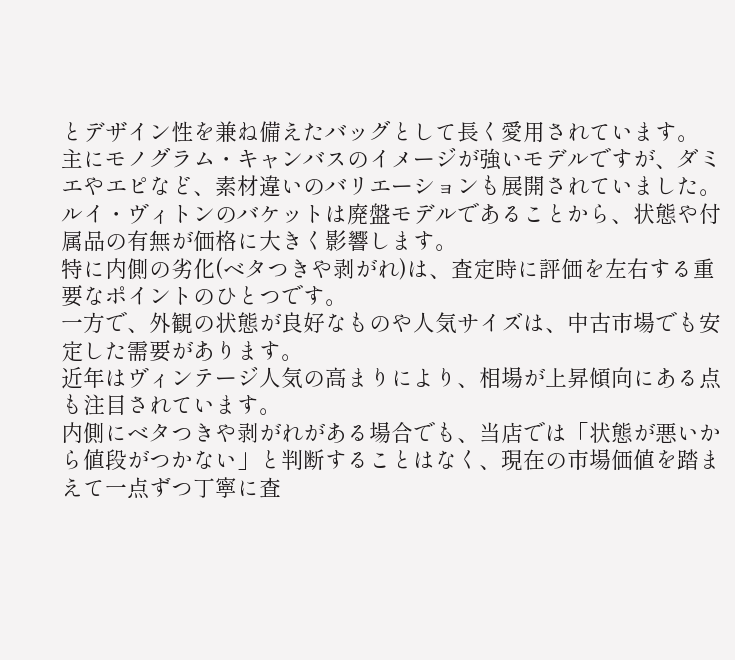とデザイン性を兼ね備えたバッグとして長く愛用されています。
主にモノグラム・キャンバスのイメージが強いモデルですが、ダミエやエピなど、素材違いのバリエーションも展開されていました。
ルイ・ヴィトンのバケットは廃盤モデルであることから、状態や付属品の有無が価格に大きく影響します。
特に内側の劣化(ベタつきや剥がれ)は、査定時に評価を左右する重要なポイントのひとつです。
一方で、外観の状態が良好なものや人気サイズは、中古市場でも安定した需要があります。
近年はヴィンテージ人気の高まりにより、相場が上昇傾向にある点も注目されています。
内側にベタつきや剥がれがある場合でも、当店では「状態が悪いから値段がつかない」と判断することはなく、現在の市場価値を踏まえて一点ずつ丁寧に査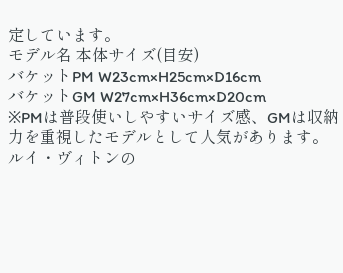定しています。
モデル名 本体サイズ(目安)
バケットPM W23cm×H25cm×D16cm
バケットGM W27cm×H36cm×D20cm
※PMは普段使いしやすいサイズ感、GMは収納力を重視したモデルとして人気があります。
ルイ・ヴィトンの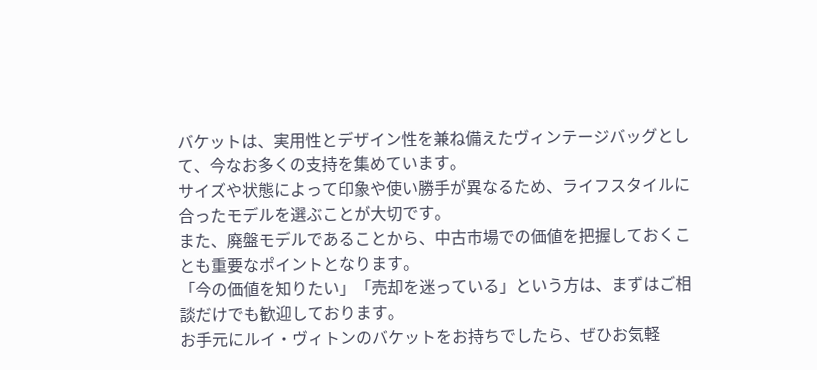バケットは、実用性とデザイン性を兼ね備えたヴィンテージバッグとして、今なお多くの支持を集めています。
サイズや状態によって印象や使い勝手が異なるため、ライフスタイルに合ったモデルを選ぶことが大切です。
また、廃盤モデルであることから、中古市場での価値を把握しておくことも重要なポイントとなります。
「今の価値を知りたい」「売却を迷っている」という方は、まずはご相談だけでも歓迎しております。
お手元にルイ・ヴィトンのバケットをお持ちでしたら、ぜひお気軽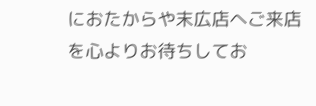におたからや末広店へご来店を心よりお待ちしてお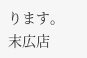ります。
末広店